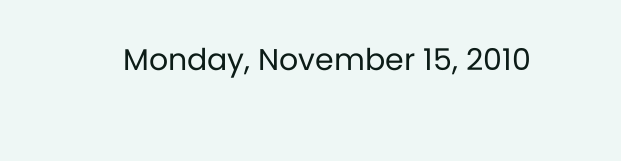Monday, November 15, 2010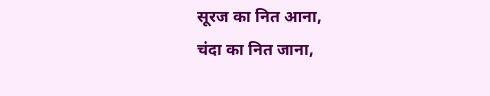सूरज का नित आना,
चंदा का नित जाना,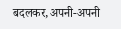बदलकर,अपनी-अपनी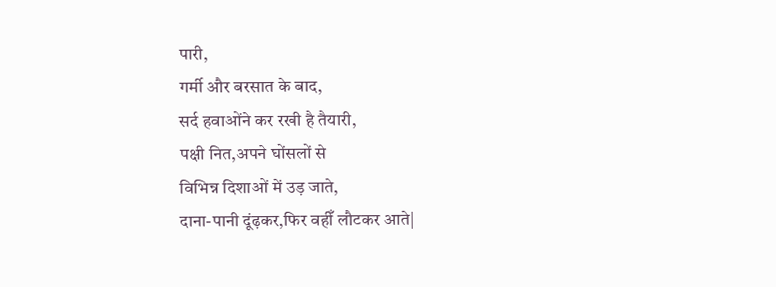पारी,
गर्मी और बरसात के बाद,
सर्द हवाओंने कर रखी है तैयारी,
पक्षी नित,अपने घोंसलों से
विभिन्न दिशाओं में उड़ जाते,
दाना-पानी दूंढ़कर,फिर वहीँ लौटकर आते|